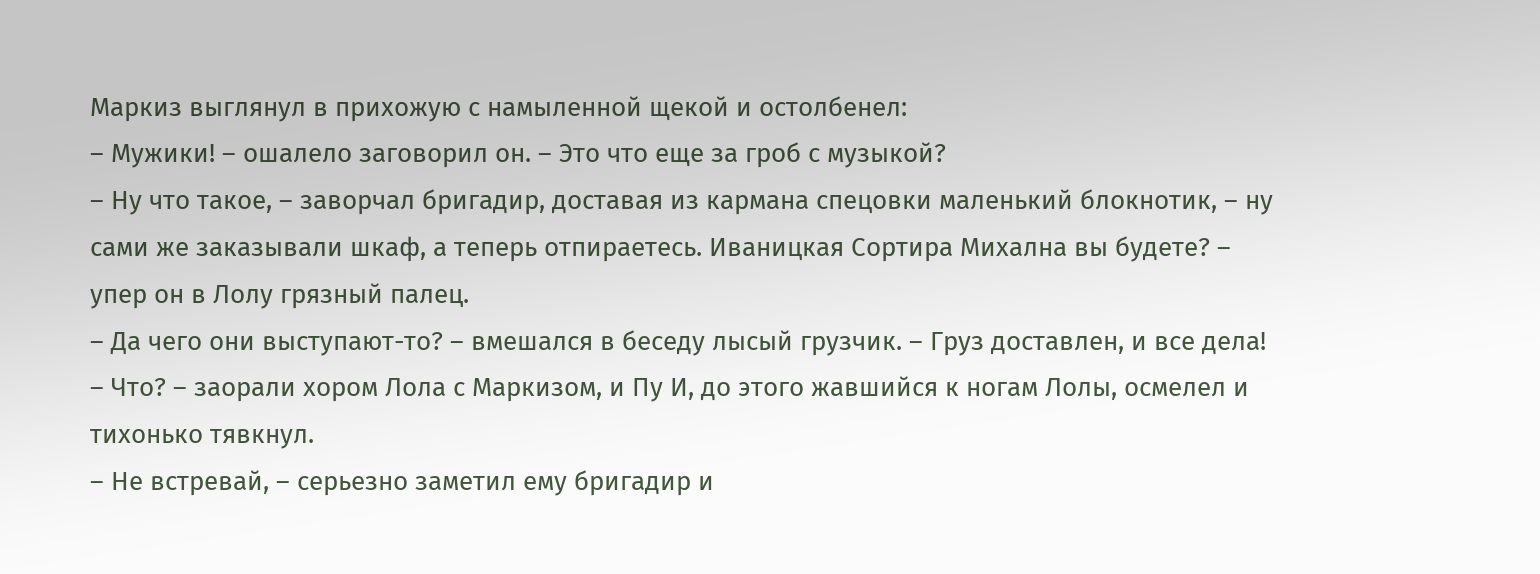Маркиз выглянул в прихожую с намыленной щекой и остолбенел:
– Мужики! – ошалело заговорил он. – Это что еще за гроб с музыкой?
– Ну что такое, – заворчал бригадир, доставая из кармана спецовки маленький блокнотик, – ну сами же заказывали шкаф, а теперь отпираетесь. Иваницкая Сортира Михална вы будете? – упер он в Лолу грязный палец.
– Да чего они выступают-то? – вмешался в беседу лысый грузчик. – Груз доставлен, и все дела!
– Что? – заорали хором Лола с Маркизом, и Пу И, до этого жавшийся к ногам Лолы, осмелел и тихонько тявкнул.
– Не встревай, – серьезно заметил ему бригадир и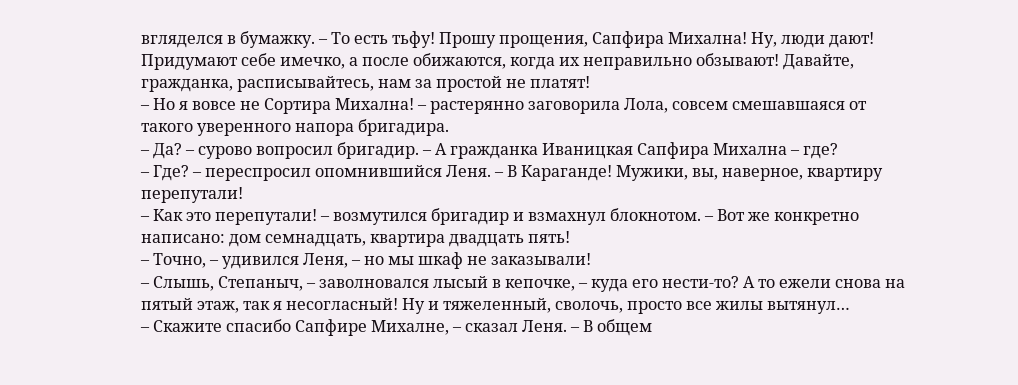вгляделся в бумажку. – То есть тьфу! Прошу прощения, Сапфира Михална! Ну, люди дают! Придумают себе имечко, а после обижаются, когда их неправильно обзывают! Давайте, гражданка, расписывайтесь, нам за простой не платят!
– Но я вовсе не Сортира Михална! – растерянно заговорила Лола, совсем смешавшаяся от такого уверенного напора бригадира.
– Да? – сурово вопросил бригадир. – А гражданка Иваницкая Сапфира Михална – где?
– Где? – переспросил опомнившийся Леня. – В Караганде! Мужики, вы, наверное, квартиру перепутали!
– Как это перепутали! – возмутился бригадир и взмахнул блокнотом. – Вот же конкретно написано: дом семнадцать, квартира двадцать пять!
– Точно, – удивился Леня, – но мы шкаф не заказывали!
– Слышь, Степаныч, – заволновался лысый в кепочке, – куда его нести-то? А то ежели снова на пятый этаж, так я несогласный! Ну и тяжеленный, сволочь, просто все жилы вытянул…
– Скажите спасибо Сапфире Михалне, – сказал Леня. – В общем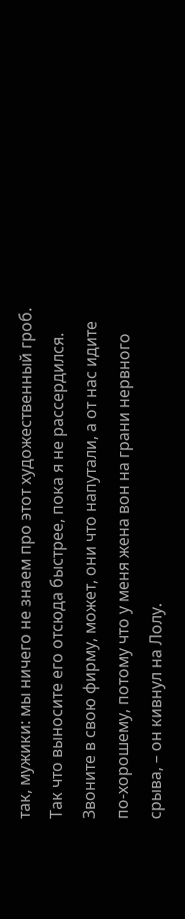так, мужики: мы ничего не знаем про этот художественный гроб. Так что выносите его отсюда быстрее, пока я не рассердился. Звоните в свою фирму, может, они что напутали, а от нас идите по-хорошему, потому что у меня жена вон на грани нервного срыва, – он кивнул на Лолу.